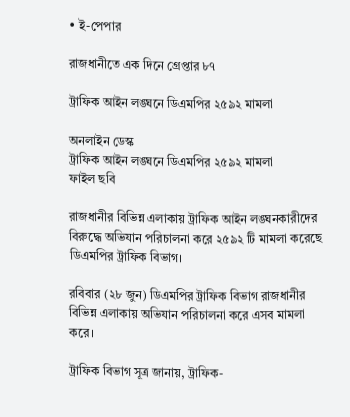• ই-পেপার

রাজধানীতে এক দিনে গ্রেপ্তার ৮৭

ট্রাফিক আইন লঙ্ঘনে ডিএমপির ২৫৯২ মামলা

অনলাইন ডেস্ক
ট্রাফিক আইন লঙ্ঘনে ডিএমপির ২৫৯২ মামলা
ফাইল ছবি

রাজধানীর বিভিন্ন এলাকায় ট্রাফিক আইন লঙ্ঘনকারীদের বিরুদ্ধে অভিযান পরিচালনা করে ২৫৯২ টি মামলা করেছে ডিএমপির ট্রাফিক বিভাগ।

রবিবার (২৮ জুন) ডিএমপির ট্রাফিক বিভাগ রাজধানীর বিভিন্ন এলাকায় অভিযান পরিচালনা করে এসব মামলা করে।

ট্রাফিক বিভাগ সূত্র জানায়, ট্রাফিক-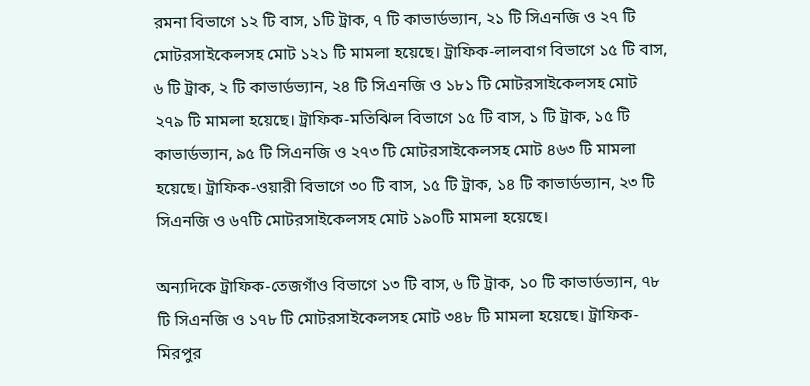রমনা বিভাগে ১২ টি বাস, ১টি ট্রাক, ৭ টি কাভার্ডভ্যান, ২১ টি সিএনজি ও ২৭ টি মোটরসাইকেলসহ মোট ১২১ টি মামলা হয়েছে। ট্রাফিক-লালবাগ বিভাগে ১৫ টি বাস, ৬ টি ট্রাক, ২ টি কাভার্ডভ্যান, ২৪ টি সিএনজি ও ১৮১ টি মোটরসাইকেলসহ মোট ২৭৯ টি মামলা হয়েছে। ট্রাফিক-মতিঝিল বিভাগে ১৫ টি বাস, ১ টি ট্রাক, ১৫ টি কাভার্ডভ্যান, ৯৫ টি সিএনজি ও ২৭৩ টি মোটরসাইকেলসহ মোট ৪৬৩ টি মামলা হয়েছে। ট্রাফিক-ওয়ারী বিভাগে ৩০ টি বাস, ১৫ টি ট্রাক, ১৪ টি কাভার্ডভ্যান, ২৩ টি সিএনজি ও ৬৭টি মোটরসাইকেলসহ মোট ১৯০টি মামলা হয়েছে।

অন্যদিকে ট্রাফিক-তেজগাঁও বিভাগে ১৩ টি বাস, ৬ টি ট্রাক, ১০ টি কাভার্ডভ্যান, ৭৮ টি সিএনজি ও ১৭৮ টি মোটরসাইকেলসহ মোট ৩৪৮ টি মামলা হয়েছে। ট্রাফিক-মিরপুর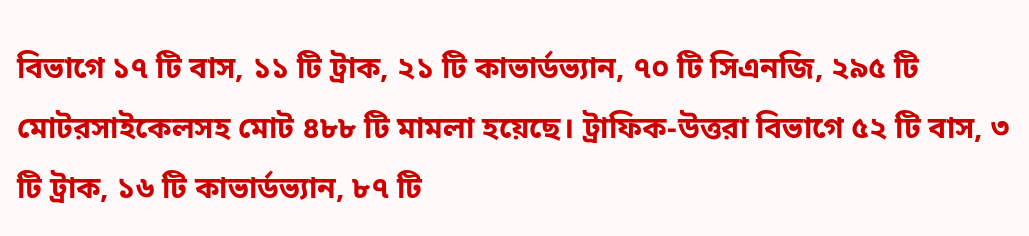বিভাগে ১৭ টি বাস, ১১ টি ট্রাক, ২১ টি কাভার্ডভ্যান, ৭০ টি সিএনজি, ২৯৫ টি মোটরসাইকেলসহ মোট ৪৮৮ টি মামলা হয়েছে। ট্রাফিক-উত্তরা বিভাগে ৫২ টি বাস, ৩ টি ট্রাক, ১৬ টি কাভার্ডভ্যান, ৮৭ টি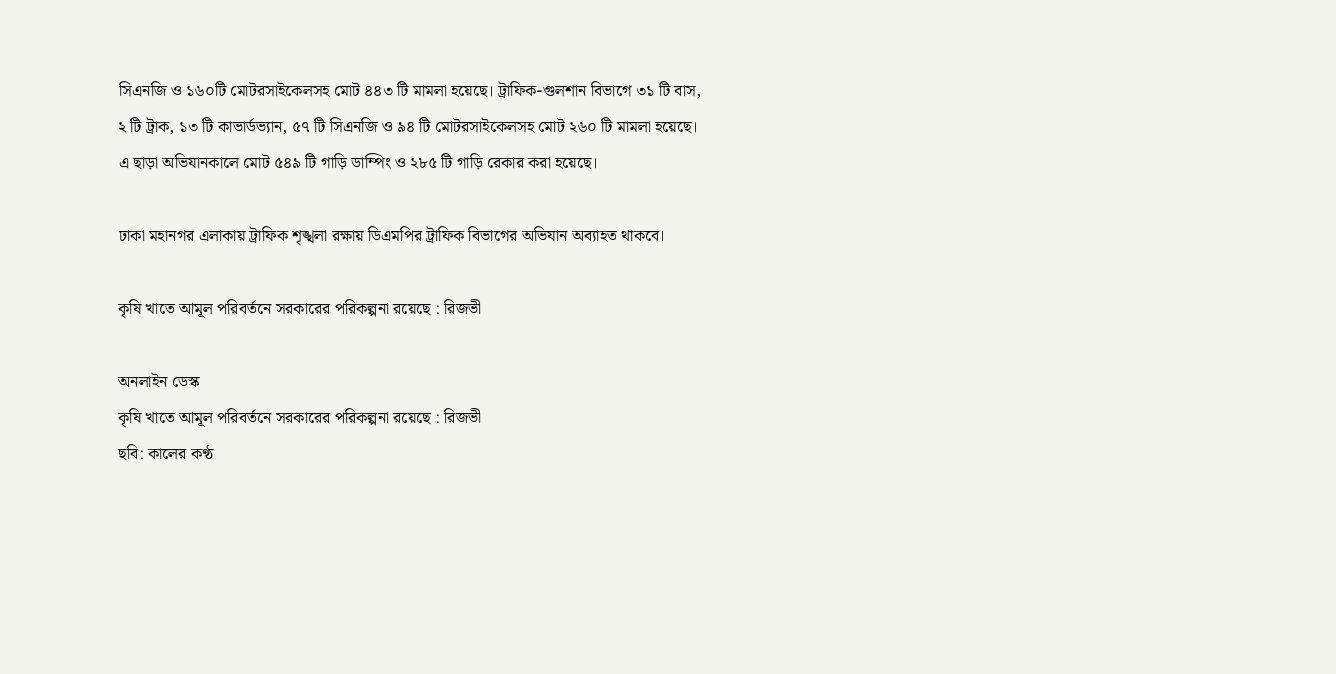সিএনজি ও ১৬০টি মোটরসাইকেলসহ মোট ৪৪৩ টি মামলা হয়েছে। ট্রাফিক-গুলশান বিভাগে ৩১ টি বাস, ২ টি ট্রাক, ১৩ টি কাভার্ডভ্যান, ৫৭ টি সিএনজি ও ৯৪ টি মোটরসাইকেলসহ মোট ২৬০ টি মামলা হয়েছে। এ ছাড়া অভিযানকালে মোট ৫৪৯ টি গাড়ি ডাম্পিং ও ২৮৫ টি গাড়ি রেকার করা হয়েছে।

ঢাকা মহানগর এলাকায় ট্রাফিক শৃঙ্খলা রক্ষায় ডিএমপির ট্রাফিক বিভাগের অভিযান অব্যাহত থাকবে।

কৃষি খাতে আমূল পরিবর্তনে সরকারের পরিকল্পনা রয়েছে : রিজভী

অনলাইন ডেস্ক
কৃষি খাতে আমূল পরিবর্তনে সরকারের পরিকল্পনা রয়েছে : রিজভী
ছবি: কালের কণ্ঠ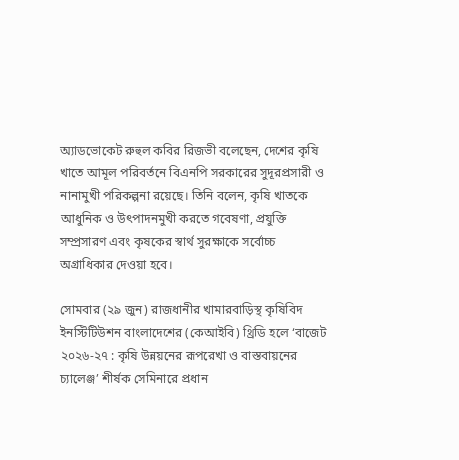অ্যাডভোকেট রুহুল কবির রিজভী বলেছেন, দেশের কৃষি খাতে আমূল পরিবর্তনে বিএনপি সরকারের সুদূরপ্রসারী ও নানামুখী পরিকল্পনা রয়েছে। তিনি বলেন, কৃষি খাতকে আধুনিক ও উৎপাদনমুখী করতে গবেষণা, প্রযুক্তি সম্প্রসারণ এবং কৃষকের স্বার্থ সুরক্ষাকে সর্বোচ্চ অগ্রাধিকার দেওয়া হবে।

সোমবার (২৯ জুন) রাজধানীর খামারবাড়িস্থ কৃষিবিদ ইনস্টিটিউশন বাংলাদেশের (কেআইবি) থ্রিডি হলে ‘বাজেট ২০২৬-২৭ : কৃষি উন্নয়নের রূপরেখা ও বাস্তবায়নের চ্যালেঞ্জ’ শীর্ষক সেমিনারে প্রধান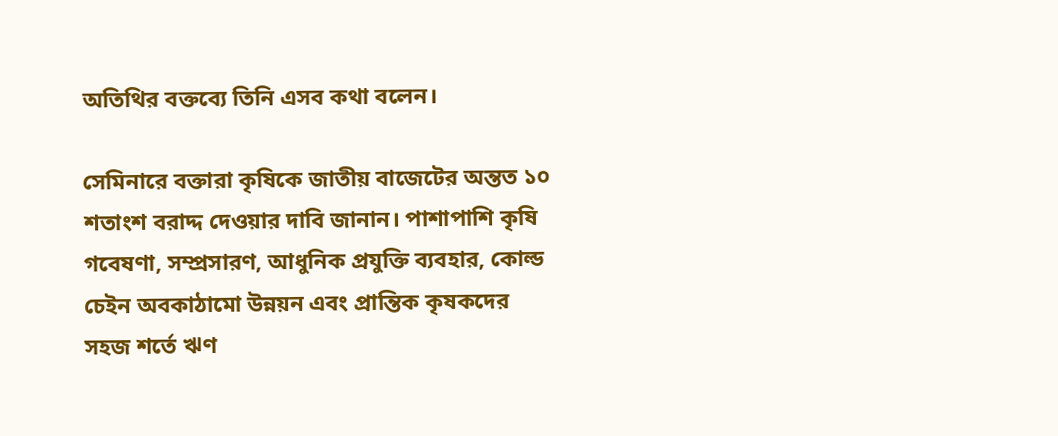অতিথির বক্তব্যে তিনি এসব কথা বলেন।

সেমিনারে বক্তারা কৃষিকে জাতীয় বাজেটের অন্তত ১০ শতাংশ বরাদ্দ দেওয়ার দাবি জানান। পাশাপাশি কৃষি গবেষণা, সম্প্রসারণ, আধুনিক প্রযুক্তি ব্যবহার, কোল্ড চেইন অবকাঠামো উন্নয়ন এবং প্রান্তিক কৃষকদের সহজ শর্তে ঋণ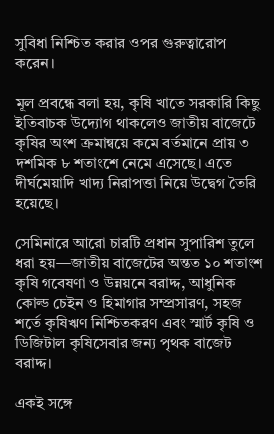সুবিধা নিশ্চিত করার ওপর গুরুত্বারোপ করেন।

মূল প্রবন্ধে বলা হয়, কৃষি খাতে সরকারি কিছু ইতিবাচক উদ্যোগ থাকলেও জাতীয় বাজেটে কৃষির অংশ ক্রমান্বয়ে কমে বর্তমানে প্রায় ৩ দশমিক ৮ শতাংশে নেমে এসেছে। এতে দীর্ঘমেয়াদি খাদ্য নিরাপত্তা নিয়ে উদ্বেগ তৈরি হয়েছে।

সেমিনারে আরো চারটি প্রধান সুপারিশ তুলে ধরা হয়—জাতীয় বাজেটের অন্তত ১০ শতাংশ কৃষি গবেষণা ও উন্নয়নে বরাদ্দ, আধুনিক কোল্ড চেইন ও হিমাগার সম্প্রসারণ, সহজ শর্তে কৃষিঋণ নিশ্চিতকরণ এবং স্মার্ট কৃষি ও ডিজিটাল কৃষিসেবার জন্য পৃথক বাজেট বরাদ্দ।

একই সঙ্গে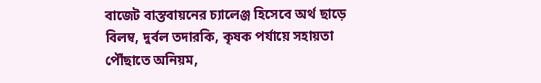বাজেট বাস্তবায়নের চ্যালেঞ্জ হিসেবে অর্থ ছাড়ে বিলম্ব, দুর্বল তদারকি, কৃষক পর্যায়ে সহায়তা পৌঁছাতে অনিয়ম,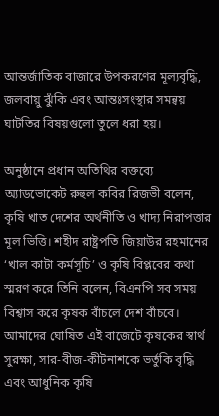আন্তর্জাতিক বাজারে উপকরণের মূল্যবৃদ্ধি, জলবায়ু ঝুঁকি এবং আন্তঃসংস্থার সমন্বয় ঘাটতির বিষয়গুলো তুলে ধরা হয়।

অনুষ্ঠানে প্রধান অতিথির বক্তব্যে অ্যাডভোকেট রুহুল কবির রিজভী বলেন, কৃষি খাত দেশের অর্থনীতি ও খাদ্য নিরাপত্তার মূল ভিত্তি। শহীদ রাষ্ট্রপতি জিয়াউর রহমানের ‘খাল কাটা কর্মসূচি’ ও কৃষি বিপ্লবের কথা স্মরণ করে তিনি বলেন, বিএনপি সব সময় বিশ্বাস করে কৃষক বাঁচলে দেশ বাঁচবে। আমাদের ঘোষিত এই বাজেটে কৃষকের স্বার্থ সুরক্ষা, সার-বীজ-কীটনাশকে ভর্তুকি বৃদ্ধি এবং আধুনিক কৃষি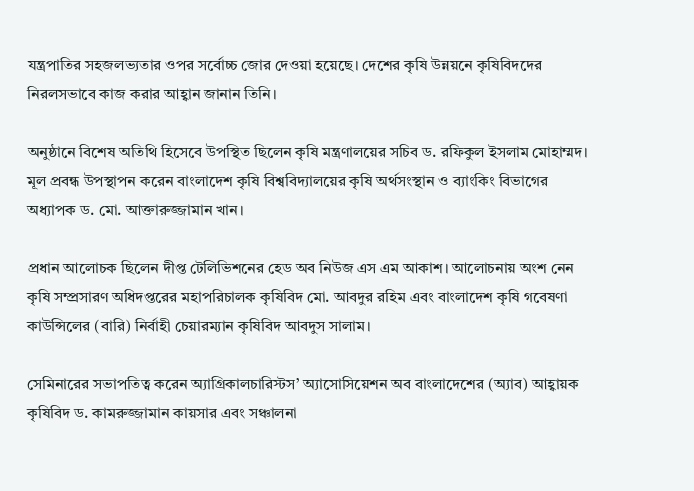যন্ত্রপাতির সহজলভ্যতার ওপর সর্বোচ্চ জোর দেওয়া হয়েছে। দেশের কৃষি উন্নয়নে কৃষিবিদদের নিরলসভাবে কাজ করার আহ্বান জানান তিনি।

অনুষ্ঠানে বিশেষ অতিথি হিসেবে উপস্থিত ছিলেন কৃষি মন্ত্রণালয়ের সচিব ড. রফিকুল ইসলাম মোহাম্মদ। মূল প্রবন্ধ উপস্থাপন করেন বাংলাদেশ কৃষি বিশ্ববিদ্যালয়ের কৃষি অর্থসংস্থান ও ব্যাংকিং বিভাগের অধ্যাপক ড. মো. আক্তারুজ্জামান খান।

প্রধান আলোচক ছিলেন দীপ্ত টেলিভিশনের হেড অব নিউজ এস এম আকাশ। আলোচনায় অংশ নেন কৃষি সম্প্রসারণ অধিদপ্তরের মহাপরিচালক কৃষিবিদ মো. আবদুর রহিম এবং বাংলাদেশ কৃষি গবেষণা কাউন্সিলের (বারি) নির্বাহী চেয়ারম্যান কৃষিবিদ আবদুস সালাম।

সেমিনারের সভাপতিত্ব করেন অ্যাগ্রিকালচারিস্টস’ অ্যাসোসিয়েশন অব বাংলাদেশের (অ্যাব) আহ্বায়ক কৃষিবিদ ড. কামরুজ্জামান কায়সার এবং সঞ্চালনা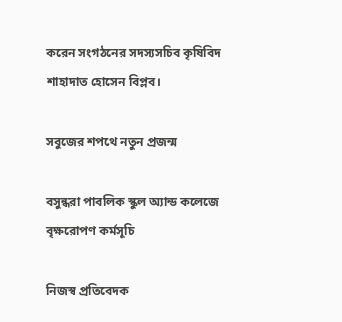করেন সংগঠনের সদস্যসচিব কৃষিবিদ শাহাদাত হোসেন বিপ্লব।

সবুজের শপথে নতুন প্রজন্ম

বসুন্ধরা পাবলিক স্কুল অ্যান্ড কলেজে বৃক্ষরোপণ কর্মসূচি

নিজস্ব প্রতিবেদক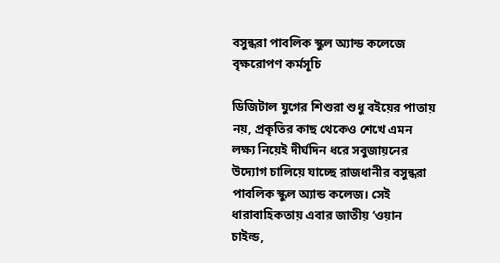বসুন্ধরা পাবলিক স্কুল অ্যান্ড কলেজে বৃক্ষরোপণ কর্মসূচি

ডিজিটাল যুগের শিশুরা শুধু বইয়ের পাতায় নয়, প্রকৃতির কাছ থেকেও শেখে এমন লক্ষ্য নিয়েই দীর্ঘদিন ধরে সবুজায়নের উদ্যোগ চালিয়ে যাচ্ছে রাজধানীর বসুন্ধরা পাবলিক স্কুল অ্যান্ড কলেজ। সেই ধারাবাহিকতায় এবার জাতীয় ‘ওয়ান চাইল্ড,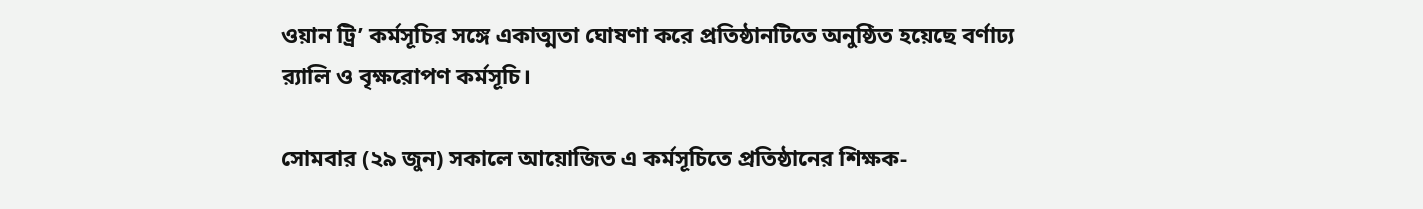ওয়ান ট্রি’ কর্মসূচির সঙ্গে একাত্মতা ঘোষণা করে প্রতিষ্ঠানটিতে অনুষ্ঠিত হয়েছে বর্ণাঢ্য র‌্যালি ও বৃক্ষরোপণ কর্মসূচি।

সোমবার (২৯ জুন) সকালে আয়োজিত এ কর্মসূচিতে প্রতিষ্ঠানের শিক্ষক-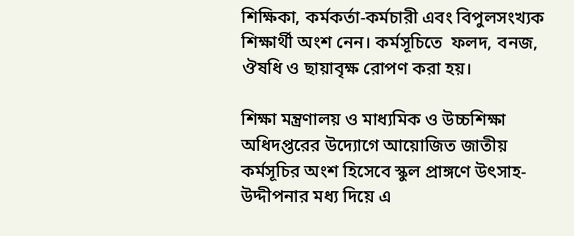শিক্ষিকা, কর্মকর্তা-কর্মচারী এবং বিপুলসংখ্যক শিক্ষার্থী অংশ নেন। কর্মসূচিতে  ফলদ, বনজ, ঔষধি ও ছায়াবৃক্ষ রোপণ করা হয়।

শিক্ষা মন্ত্রণালয় ও মাধ্যমিক ও উচ্চশিক্ষা অধিদপ্তরের উদ্যোগে আয়োজিত জাতীয় কর্মসূচির অংশ হিসেবে স্কুল প্রাঙ্গণে উৎসাহ-উদ্দীপনার মধ্য দিয়ে এ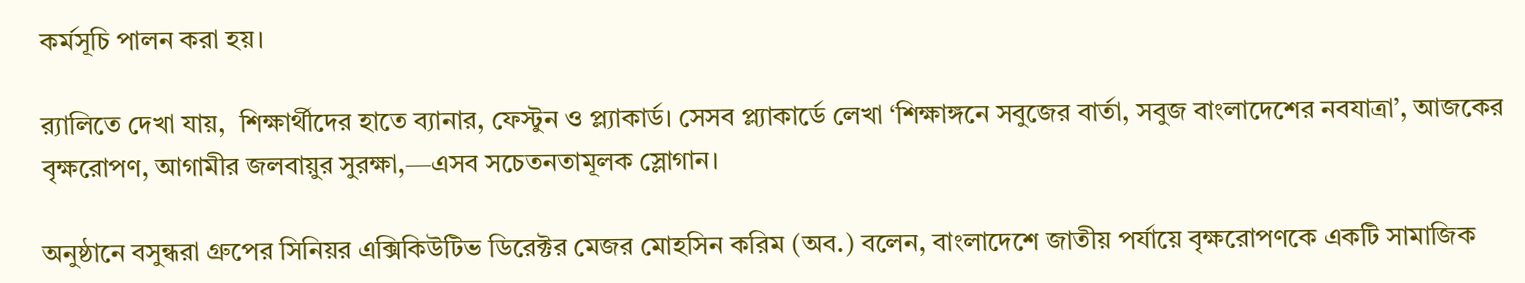কর্মসূচি পালন করা হয়।

র‌্যালিতে দেখা যায়,  শিক্ষার্থীদের হাতে ব্যানার, ফেস্টুন ও প্ল্যাকার্ড। সেসব প্ল্যাকার্ডে লেখা ‘শিক্ষাঙ্গনে সবুজের বার্তা, সবুজ বাংলাদেশের নবযাত্রা’, আজকের বৃক্ষরোপণ, আগামীর জলবায়ুর সুরক্ষা,—এসব সচেতনতামূলক স্লোগান।

অনুষ্ঠানে বসুন্ধরা গ্রুপের সিনিয়র এক্সিকিউটিভ ডিরেক্টর মেজর মোহসিন করিম (অব.) বলেন, বাংলাদেশে জাতীয় পর্যায়ে বৃক্ষরোপণকে একটি সামাজিক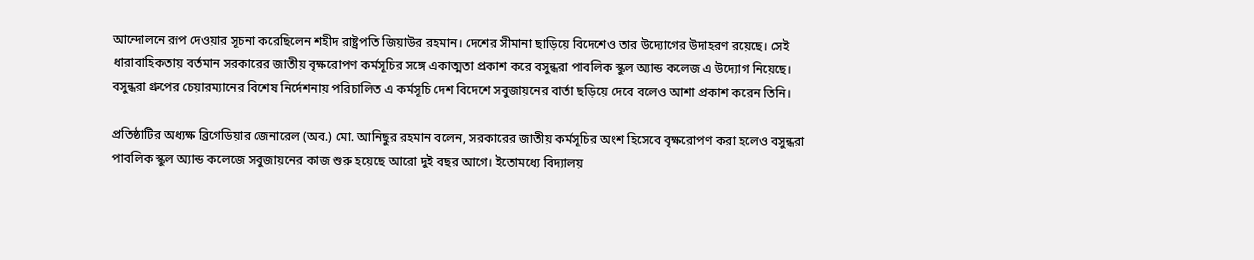আন্দোলনে রূপ দেওয়ার সূচনা করেছিলেন শহীদ রাষ্ট্রপতি জিয়াউর রহমান। দেশের সীমানা ছাড়িয়ে বিদেশেও তার উদ্যোগের উদাহরণ রয়েছে। সেই ধারাবাহিকতায় বর্তমান সরকারের জাতীয় বৃক্ষরোপণ কর্মসূচির সঙ্গে একাত্মতা প্রকাশ করে বসুন্ধরা পাবলিক স্কুল অ্যান্ড কলেজ এ উদ্যোগ নিয়েছে। বসুন্ধরা গ্রুপের চেয়ারম্যানের বিশেষ নির্দেশনায় পরিচালিত এ কর্মসূচি দেশ বিদেশে সবুজায়নের বার্তা ছড়িয়ে দেবে বলেও আশা প্রকাশ করেন তিনি।

প্রতিষ্ঠাটির অধ্যক্ষ ব্রিগেডিয়ার জেনারেল (অব.) মো. আনিছুর রহমান বলেন, সরকারের জাতীয় কর্মসূচির অংশ হিসেবে বৃক্ষরোপণ করা হলেও বসুন্ধরা পাবলিক স্কুল অ্যান্ড কলেজে সবুজায়নের কাজ শুরু হয়েছে আরো দুই বছর আগে। ইতোমধ্যে বিদ্যালয়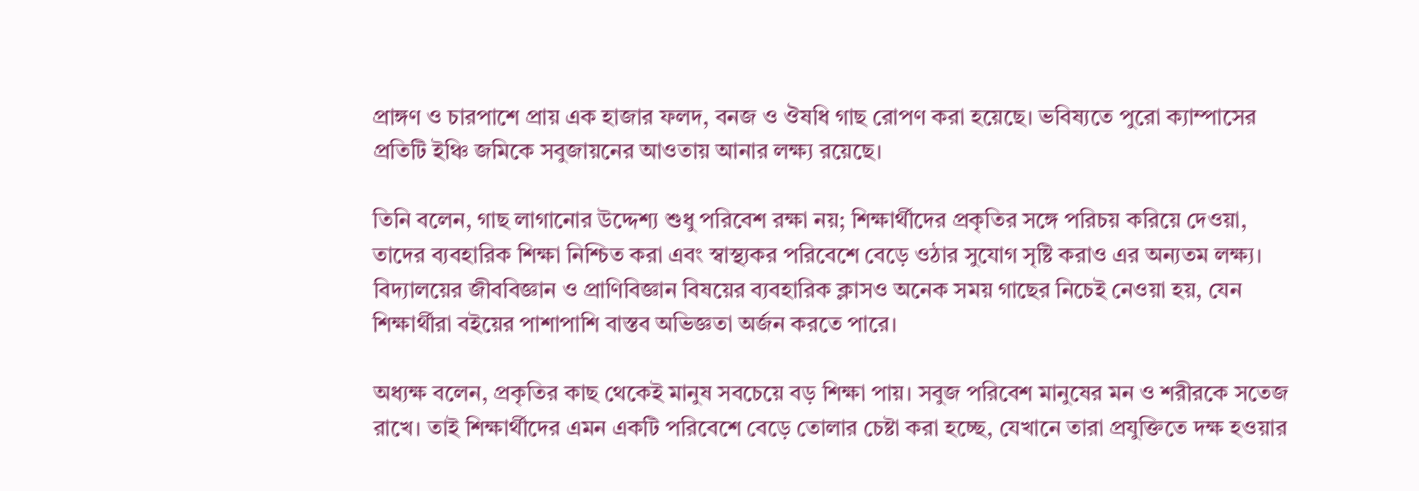প্রাঙ্গণ ও চারপাশে প্রায় এক হাজার ফলদ, বনজ ও ঔষধি গাছ রোপণ করা হয়েছে। ভবিষ্যতে পুরো ক্যাম্পাসের প্রতিটি ইঞ্চি জমিকে সবুজায়নের আওতায় আনার লক্ষ্য রয়েছে।

তিনি বলেন, গাছ লাগানোর উদ্দেশ্য শুধু পরিবেশ রক্ষা নয়; শিক্ষার্থীদের প্রকৃতির সঙ্গে পরিচয় করিয়ে দেওয়া, তাদের ব্যবহারিক শিক্ষা নিশ্চিত করা এবং স্বাস্থ্যকর পরিবেশে বেড়ে ওঠার সুযোগ সৃষ্টি করাও এর অন্যতম লক্ষ্য। বিদ্যালয়ের জীববিজ্ঞান ও প্রাণিবিজ্ঞান বিষয়ের ব্যবহারিক ক্লাসও অনেক সময় গাছের নিচেই নেওয়া হয়, যেন শিক্ষার্থীরা বইয়ের পাশাপাশি বাস্তব অভিজ্ঞতা অর্জন করতে পারে।

অধ্যক্ষ বলেন, প্রকৃতির কাছ থেকেই মানুষ সবচেয়ে বড় শিক্ষা পায়। সবুজ পরিবেশ মানুষের মন ও শরীরকে সতেজ রাখে। তাই শিক্ষার্থীদের এমন একটি পরিবেশে বেড়ে তোলার চেষ্টা করা হচ্ছে, যেখানে তারা প্রযুক্তিতে দক্ষ হওয়ার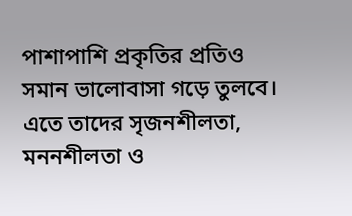পাশাপাশি প্রকৃতির প্রতিও সমান ভালোবাসা গড়ে তুলবে। এতে তাদের সৃজনশীলতা, মননশীলতা ও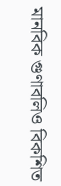মানবিক গুণাবলিও বিকশিত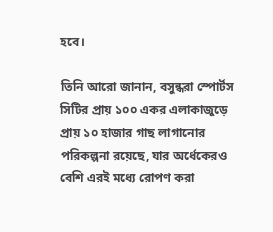হবে।

তিনি আরো জানান, বসুন্ধরা স্পোর্টস সিটির প্রায় ১০০ একর এলাকাজুড়ে প্রায় ১০ হাজার গাছ লাগানোর পরিকল্পনা রয়েছে, যার অর্ধেকেরও বেশি এরই মধ্যে রোপণ করা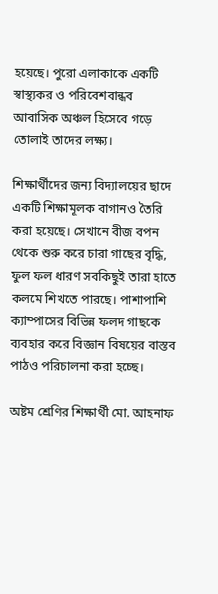হয়েছে। পুরো এলাকাকে একটি স্বাস্থ্যকর ও পরিবেশবান্ধব আবাসিক অঞ্চল হিসেবে গড়ে তোলাই তাদের লক্ষ্য।

শিক্ষার্থীদের জন্য বিদ্যালয়ের ছাদে একটি শিক্ষামূলক বাগানও তৈরি করা হয়েছে। সেখানে বীজ বপন থেকে শুরু করে চারা গাছের বৃদ্ধি, ফুল ফল ধারণ সবকিছুই তারা হাতে কলমে শিখতে পারছে। পাশাপাশি ক্যাম্পাসের বিভিন্ন ফলদ গাছকে ব্যবহার করে বিজ্ঞান বিষয়ের বাস্তব পাঠও পরিচালনা করা হচ্ছে।

অষ্টম শ্রেণির শিক্ষার্থী মো. আহনাফ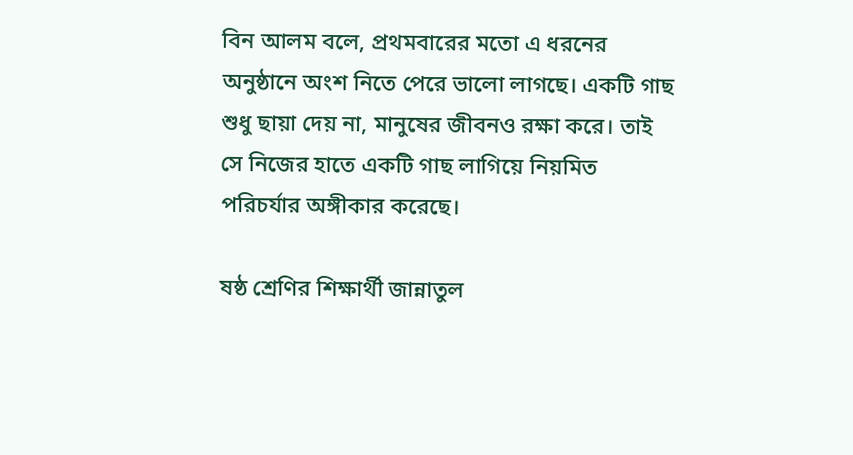বিন আলম বলে, প্রথমবারের মতো এ ধরনের অনুষ্ঠানে অংশ নিতে পেরে ভালো লাগছে। একটি গাছ শুধু ছায়া দেয় না, মানুষের জীবনও রক্ষা করে। তাই সে নিজের হাতে একটি গাছ লাগিয়ে নিয়মিত পরিচর্যার অঙ্গীকার করেছে।

ষষ্ঠ শ্রেণির শিক্ষার্থী জান্নাতুল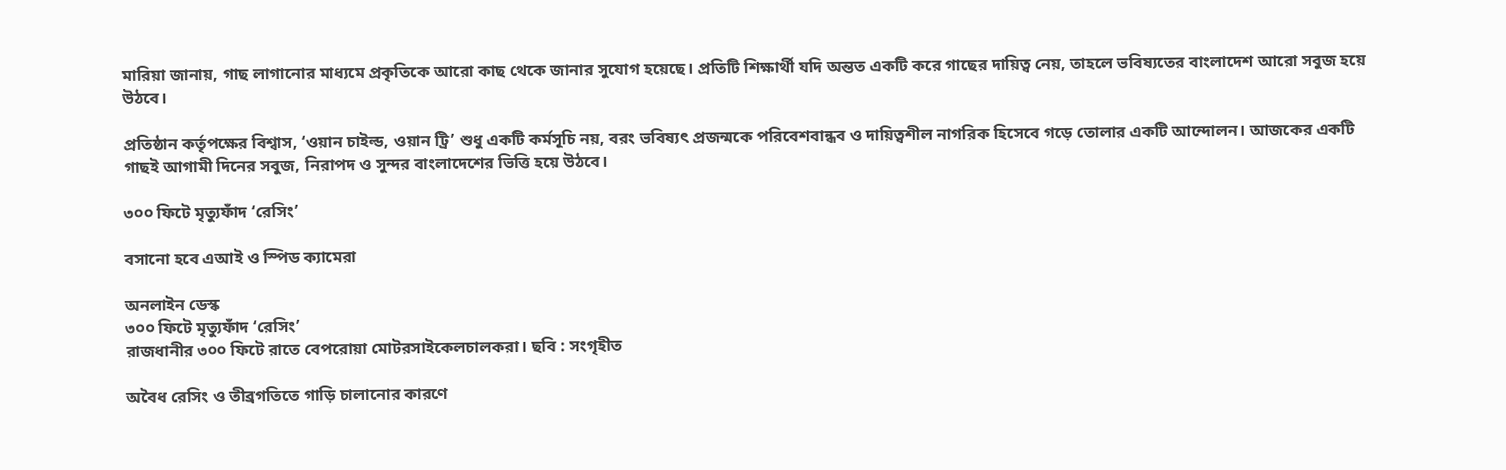মারিয়া জানায়, গাছ লাগানোর মাধ্যমে প্রকৃতিকে আরো কাছ থেকে জানার সুযোগ হয়েছে। প্রতিটি শিক্ষার্থী যদি অন্তত একটি করে গাছের দায়িত্ব নেয়, তাহলে ভবিষ্যতের বাংলাদেশ আরো সবুজ হয়ে উঠবে।

প্রতিষ্ঠান কর্তৃপক্ষের বিশ্বাস, ‘ওয়ান চাইল্ড, ওয়ান ট্রি’ শুধু একটি কর্মসূচি নয়, বরং ভবিষ্যৎ প্রজন্মকে পরিবেশবান্ধব ও দায়িত্বশীল নাগরিক হিসেবে গড়ে তোলার একটি আন্দোলন। আজকের একটি গাছই আগামী দিনের সবুজ, নিরাপদ ও সুন্দর বাংলাদেশের ভিত্তি হয়ে উঠবে।

৩০০ ফিটে মৃত্যুফাঁদ ‘রেসিং’

বসানো হবে এআই ও স্পিড ক্যামেরা

অনলাইন ডেস্ক
৩০০ ফিটে মৃত্যুফাঁদ ‘রেসিং’
রাজধানীর ৩০০ ফিটে রাতে বেপরোয়া মোটরসাইকেলচালকরা। ছবি : সংগৃহীত

অবৈধ রেসিং ও তীব্রগতিতে গাড়ি চালানোর কারণে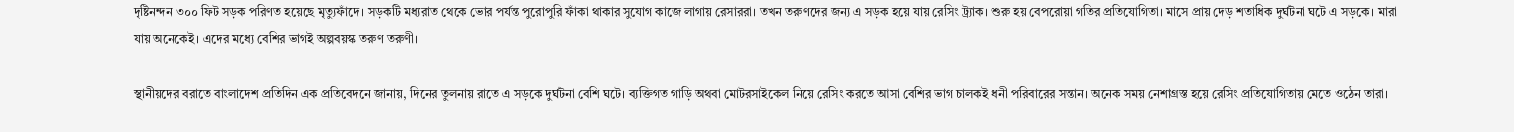দৃষ্টিনন্দন ৩০০ ফিট সড়ক পরিণত হয়েছে মৃত্যুফাঁদে। সড়কটি মধ্যরাত থেকে ভোর পর্যন্ত পুরোপুরি ফাঁকা থাকার সুযোগ কাজে লাগায় রেসাররা। তখন তরুণদের জন্য এ সড়ক হয়ে যায় রেসিং ট্র্যাক। শুরু হয় বেপরোয়া গতির প্রতিযোগিতা। মাসে প্রায় দেড় শতাধিক দুর্ঘটনা ঘটে এ সড়কে। মারা যায় অনেকেই। এদের মধ্যে বেশির ভাগই অল্পবয়স্ক তরুণ তরুণী।

স্থানীয়দের বরাতে বাংলাদেশ প্রতিদিন এক প্রতিবেদনে জানায়, দিনের তুলনায় রাতে এ সড়কে দুর্ঘটনা বেশি ঘটে। ব্যক্তিগত গাড়ি অথবা মোটরসাইকেল নিয়ে রেসিং করতে আসা বেশির ভাগ চালকই ধনী পরিবারের সন্তান। অনেক সময় নেশাগ্রস্ত হয়ে রেসিং প্রতিযোগিতায় মেতে ওঠেন তারা।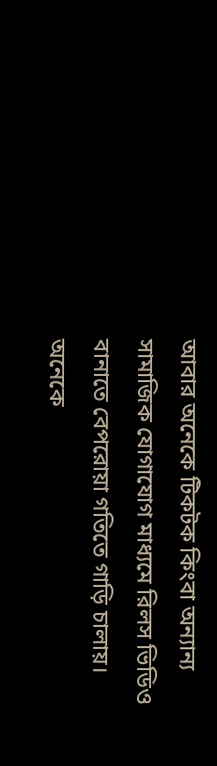আবার অনেকে টিকটক কিংবা অন্যান্য সামাজিক যোগাযোগ মাধ্যমে রিলস ভিডিও বানাতে বেপরোয়া গতিতে গাড়ি চালায়। অনেকে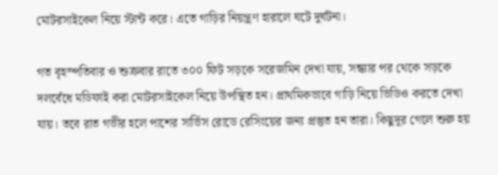মোটরসাইকেল নিয়ে স্টান্ট করে। এতে গাড়ির নিয়ন্ত্রণ হারালে ঘটে দুর্ঘটনা।

গত বৃহস্পতিবার ও শুক্রবার রাতে ৩০০ ফিট সড়কে সরেজমিন দেখা যায়, সন্ধ্যার পর থেকে সড়কে দলবেঁধে মডিফাই করা মোটরসাইকেল নিয়ে উপস্থিত হন। প্রাথমিকভাবে গাড়ি নিয়ে ভিডিও করতে দেখা যায়। তবে রাত গভীর হলে পাশের সার্ভিস রোডে রেসিংয়ের জন্য প্রস্তুত হন তারা। কিছুদূর গেলে শুরু হয়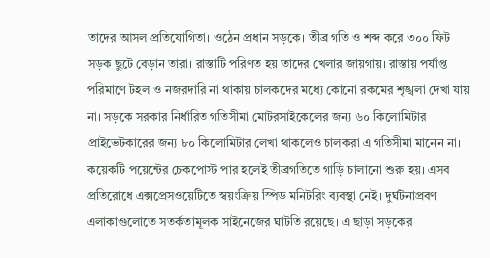তাদের আসল প্রতিযোগিতা। ওঠেন প্রধান সড়কে। তীব্র গতি ও শব্দ করে ৩০০ ফিট সড়ক ছুটে বেড়ান তারা। রাস্তাটি পরিণত হয় তাদের খেলার জায়গায়। রাস্তায় পর্যাপ্ত পরিমাণে টহল ও নজরদারি না থাকায় চালকদের মধ্যে কোনো রকমের শৃঙ্খলা দেখা যায় না। সড়কে সরকার নির্ধারিত গতিসীমা মোটরসাইকেলের জন্য ৬০ কিলোমিটার প্রাইভেটকারের জন্য ৮০ কিলোমিটার লেখা থাকলেও চালকরা এ গতিসীমা মানেন না। কয়েকটি পয়েন্টের চেকপোস্ট পার হলেই তীব্রগতিতে গাড়ি চালানো শুরু হয়। এসব প্রতিরোধে এক্সপ্রেসওয়েটিতে স্বয়ংক্রিয় স্পিড মনিটরিং ব্যবস্থা নেই। দুর্ঘটনাপ্রবণ এলাকাগুলোতে সতর্কতামূলক সাইনেজের ঘাটতি রয়েছে। এ ছাড়া সড়কের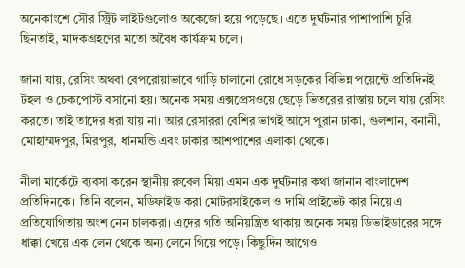অনেকাংশে সৌর স্ট্রিট লাইটগুলোও অকেজো হয়ে পড়েছে। এতে দুর্ঘটনার পাশাপাশি চুরি ছিনতাই, মাদকগ্রহণের মতো অবৈধ কার্যক্রম চলে।

জানা যায়, রেসিং অথবা বেপরোয়াভাবে গাড়ি চালানো রোধে সড়কের বিভিন্ন পয়েন্টে প্রতিদিনই টহল ও চেকপোস্ট বসানো হয়। অনেক সময় এক্সপ্রেসওয়ে ছেড়ে ভিতরের রাস্তায় চলে যায় রেসিং করতে। তাই তাদের ধরা যায় না। আর রেসাররা বেশির ভাগই আসে পুরান ঢাকা, গুলশান, বনানী, মোহাম্মদপুর, মিরপুর, ধানমন্ডি এবং ঢাকার আশপাশের এলাকা থেকে।

নীলা মার্কেটে ব্যবসা করেন স্থানীয় রুবেল মিয়া এমন এক দুর্ঘটনার কথা জানান বাংলাদেশ প্রতিদিনকে। তিনি বলেন, মডিফাইড করা মোটরসাইকেল ও দামি প্রাইভেট কার নিয়ে এ প্রতিযোগিতায় অংশ নেন চালকরা। এদের গতি অনিয়ন্ত্রিত থাকায় অনেক সময় ডিভাইডারের সঙ্গে ধাক্কা খেয়ে এক লেন থেকে অন্য লেনে গিয়ে পড়ে। কিছুদিন আগেও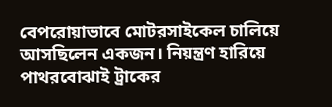বেপরোয়াভাবে মোটরসাইকেল চালিয়ে আসছিলেন একজন। নিয়ন্ত্রণ হারিয়ে পাথরবোঝাই ট্রাকের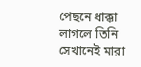পেছনে ধাক্কা লাগলে তিনি সেখানেই মারা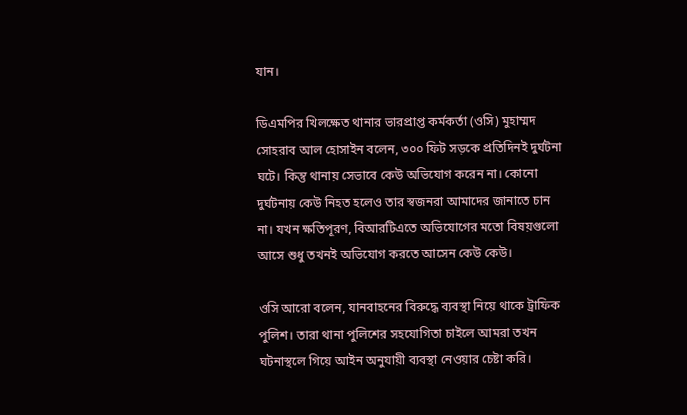যান।

ডিএমপির খিলক্ষেত থানার ভারপ্রাপ্ত কর্মকর্তা (ওসি) মুহাম্মদ সোহরাব আল হোসাইন বলেন, ৩০০ ফিট সড়কে প্রতিদিনই দুর্ঘটনা ঘটে। কিন্তু থানায় সেভাবে কেউ অভিযোগ করেন না। কোনো দুর্ঘটনায় কেউ নিহত হলেও তার স্বজনরা আমাদের জানাতে চান না। যখন ক্ষতিপূরণ, বিআরটিএতে অভিযোগের মতো বিষয়গুলো আসে শুধু তখনই অভিযোগ করতে আসেন কেউ কেউ।

ওসি আরো বলেন, যানবাহনের বিরুদ্ধে ব্যবস্থা নিয়ে থাকে ট্রাফিক পুলিশ। তারা থানা পুলিশের সহযোগিতা চাইলে আমরা তখন ঘটনাস্থলে গিয়ে আইন অনুযায়ী ব্যবস্থা নেওয়ার চেষ্টা করি।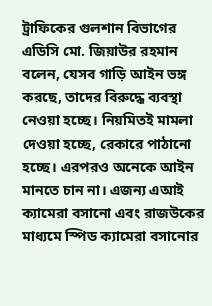ট্রাফিকের গুলশান বিভাগের এডিসি মো. জিয়াউর রহমান বলেন, যেসব গাড়ি আইন ভঙ্গ করছে, তাদের বিরুদ্ধে ব্যবস্থা নেওয়া হচ্ছে। নিয়মিতই মামলা দেওয়া হচ্ছে, রেকারে পাঠানো হচ্ছে। এরপরও অনেকে আইন মানতে চান না। এজন্য এআই ক্যামেরা বসানো এবং রাজউকের মাধ্যমে স্পিড ক্যামেরা বসানোর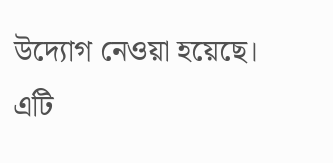উদ্যোগ নেওয়া হয়েছে। এটি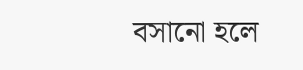বসানো হলে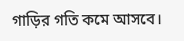গাড়ির গতি কমে আসবে।